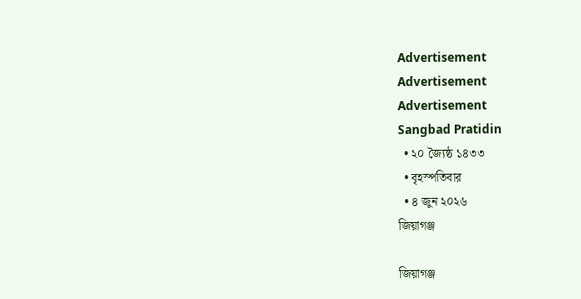Advertisement
Advertisement
Advertisement
Sangbad Pratidin
  • ২০ জ্যৈষ্ঠ ১৪৩৩
  • বৃহস্পতিবার
  • ৪ জুন ২০২৬
জিয়াগঞ্জ

জিয়াগঞ্জ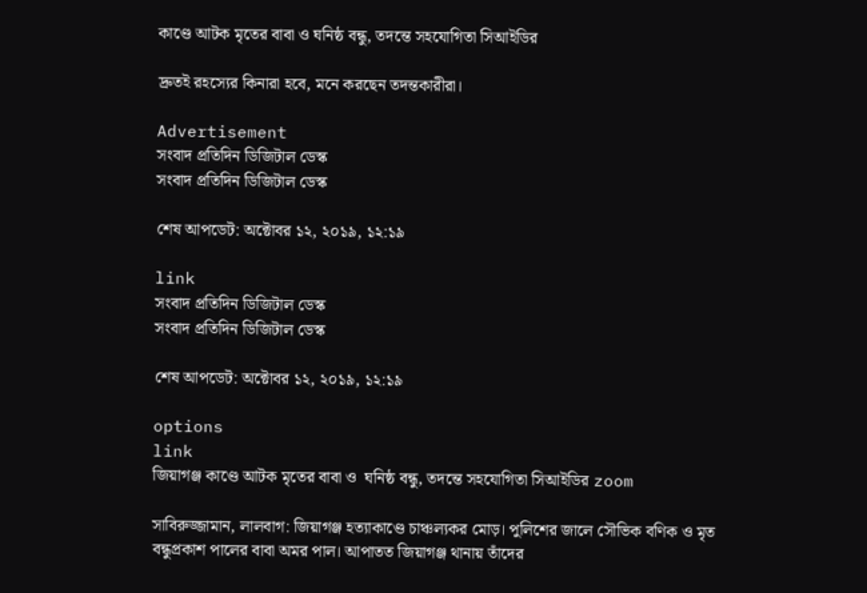কাণ্ডে আটক মৃতের বাবা ও ঘনিষ্ঠ বন্ধু, তদন্তে সহযোগিতা সিআইডির

দ্রুতই রহস্যের কিনারা হবে, মনে করছেন তদন্তকারীরা।

Advertisement
সংবাদ প্রতিদিন ডিজিটাল ডেস্ক
সংবাদ প্রতিদিন ডিজিটাল ডেস্ক

শেষ আপডেট: অক্টোবর ১২, ২০১৯, ১২:১৯

link
সংবাদ প্রতিদিন ডিজিটাল ডেস্ক
সংবাদ প্রতিদিন ডিজিটাল ডেস্ক

শেষ আপডেট: অক্টোবর ১২, ২০১৯, ১২:১৯

options
link
জিয়াগঞ্জ কাণ্ডে আটক মৃতের বাবা ও  ঘনিষ্ঠ বন্ধু, তদন্তে সহযোগিতা সিআইডির zoom

সাবিরুজ্জামান, লালবাগ: জিয়াগঞ্জ হত্যাকাণ্ডে চাঞ্চল্যকর মোড়। পুলিশের জালে সৌভিক বণিক ও মৃত বন্ধুপ্রকাশ পালের বাবা অমর পাল। আপাতত জিয়াগঞ্জ থানায় তাঁদের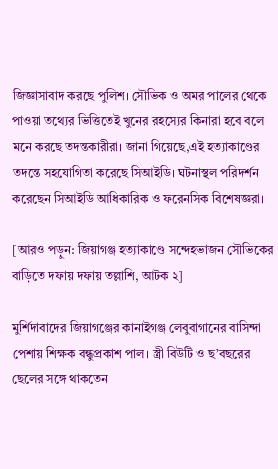জিজ্ঞাসাবাদ করছে পুলিশ। সৌভিক ও অমর পালের থেকে পাওয়া তথ্যের ভিত্তিতেই খুনের রহস্যের কিনারা হবে বলে মনে করছে তদন্তকারীরা। জানা গিয়েছে,এই হত্যাকাণ্ডের তদন্তে সহযোগিতা করেছে সিআইডি। ঘটনাস্থল পরিদর্শন করেছেন সিআইডি আধিকারিক ও ফরেনসিক বিশেষজ্ঞরা।

[আরও পড়ুন: জিয়াগঞ্জ হত্যাকাণ্ডে সন্দেহভাজন সৌভিকের বাড়িতে দফায় দফায় তল্লাশি, আটক ২]

মুর্শিদাবাদের জিয়াগঞ্জের কানাইগঞ্জ লেবুবাগানের বাসিন্দা পেশায় শিক্ষক বন্ধুপ্রকাশ পাল। স্ত্রী বিউটি ও ছ’বছরের ছেলের সঙ্গে থাকতেন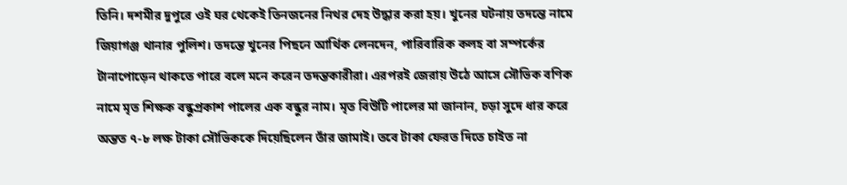তিনি। দশমীর দুপুরে ওই ঘর থেকেই তিনজনের নিথর দেহ উদ্ধার করা হয়। খুনের ঘটনায় তদন্তে নামে জিয়াগঞ্জ থানার পুলিশ। তদন্তে খুনের পিছনে আর্থিক লেনদেন, পারিবারিক কলহ বা সম্পর্কের টানাপোড়েন থাকতে পারে বলে মনে করেন তদন্তকারীরা। এরপরই জেরায় উঠে আসে সৌভিক বণিক নামে মৃত শিক্ষক বন্ধুপ্রকাশ পালের এক বন্ধুর নাম। মৃত বিউটি পালের মা জানান, চড়া সুদে ধার করে অন্তত ৭-৮ লক্ষ টাকা সৌভিককে দিয়েছিলেন তাঁর জামাই। তবে টাকা ফেরত দিতে চাইত না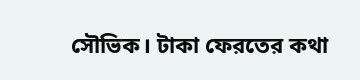সৌভিক। টাকা ফেরতের কথা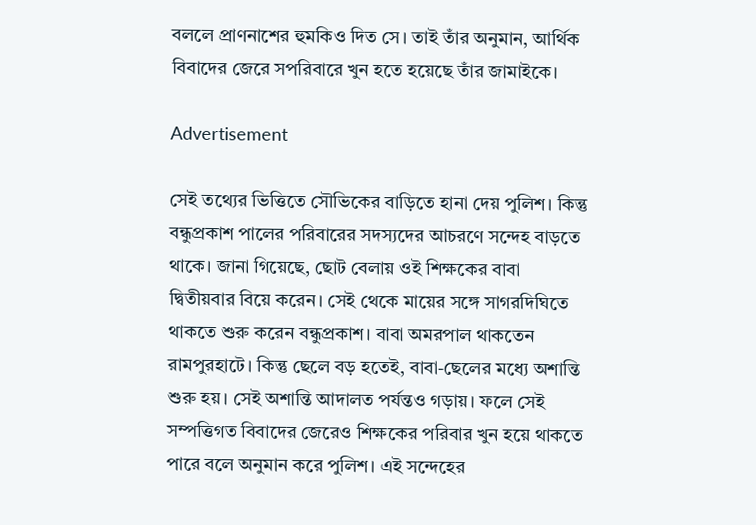বললে প্রাণনাশের হুমকিও দিত সে। তাই তাঁর অনুমান, আর্থিক বিবাদের জেরে সপরিবারে খুন হতে হয়েছে তাঁর জামাইকে।

Advertisement

সেই তথ্যের ভিত্তিতে সৌভিকের বাড়িতে হানা দেয় পুলিশ। কিন্তু বন্ধুপ্রকাশ পালের পরিবারের সদস্যদের আচরণে সন্দেহ বাড়তে থাকে। জানা গিয়েছে, ছোট বেলায় ওই শিক্ষকের বাবা দ্বিতীয়বার বিয়ে করেন। সেই থেকে মায়ের সঙ্গে সাগরদিঘিতে থাকতে শুরু করেন বন্ধুপ্রকাশ। বাবা অমরপাল থাকতেন রামপুরহাটে। কিন্তু ছেলে বড় হতেই, বাবা-ছেলের মধ্যে অশান্তি শুরু হয়। সেই অশান্তি আদালত পর্যন্তও গড়ায়। ফলে সেই সম্পত্তিগত বিবাদের জেরেও শিক্ষকের পরিবার খুন হয়ে থাকতে পারে বলে অনুমান করে পুলিশ। এই সন্দেহের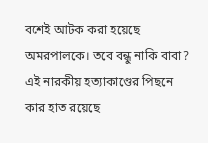বশেই আটক করা হয়েছে অমরপালকে। তবে বন্ধু নাকি বাবা? এই নারকীয় হত্যাকাণ্ডের পিছনে কার হাত রয়েছে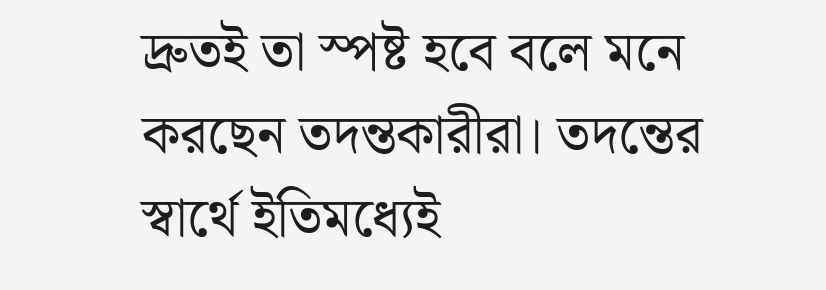দ্রুতই তা স্পষ্ট হবে বলে মনে করছেন তদন্তকারীরা। তদন্তের স্বার্থে ইতিমধ্যেই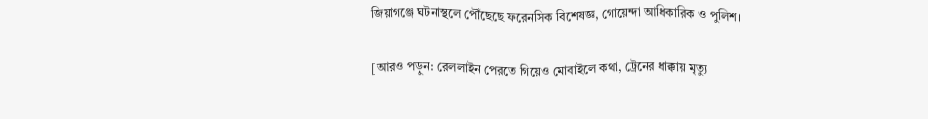জিয়াগঞ্জে ঘটনাস্থলে পৌঁছেছে ফরেনসিক বিশেষজ্ঞ, গোয়েন্দা আধিকারিক ও পুলিশ।

[আরও পড়ুন: রেললাইন পেরতে গিয়েও মোবাইলে কথা, ট্রেনের ধাক্কায় মৃত্যু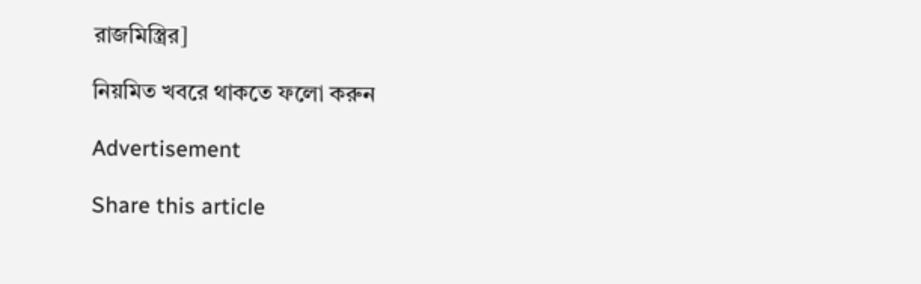রাজমিস্ত্রির]

নিয়মিত খবরে থাকতে ফলো করুন

Advertisement

Share this article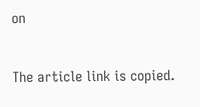on

The article link is copied.